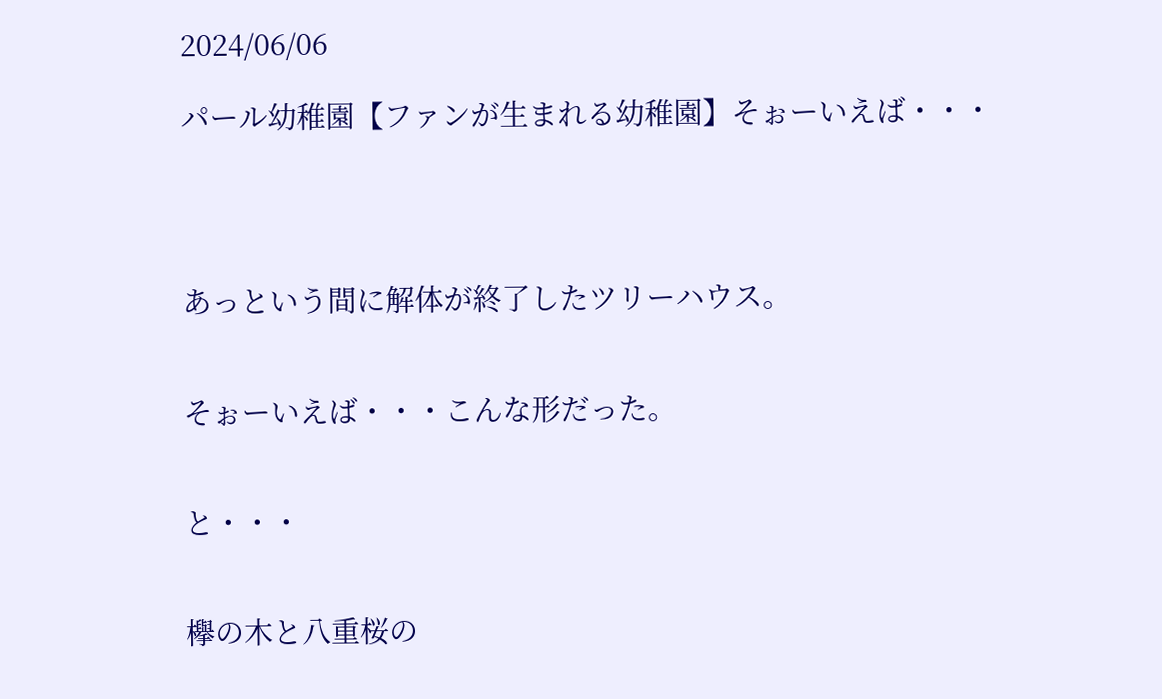2024/06/06

パール幼稚園【ファンが生まれる幼稚園】そぉーいえば・・・




あっという間に解体が終了したツリーハウス。


そぉーいえば・・・こんな形だった。


と・・・


欅の木と八重桜の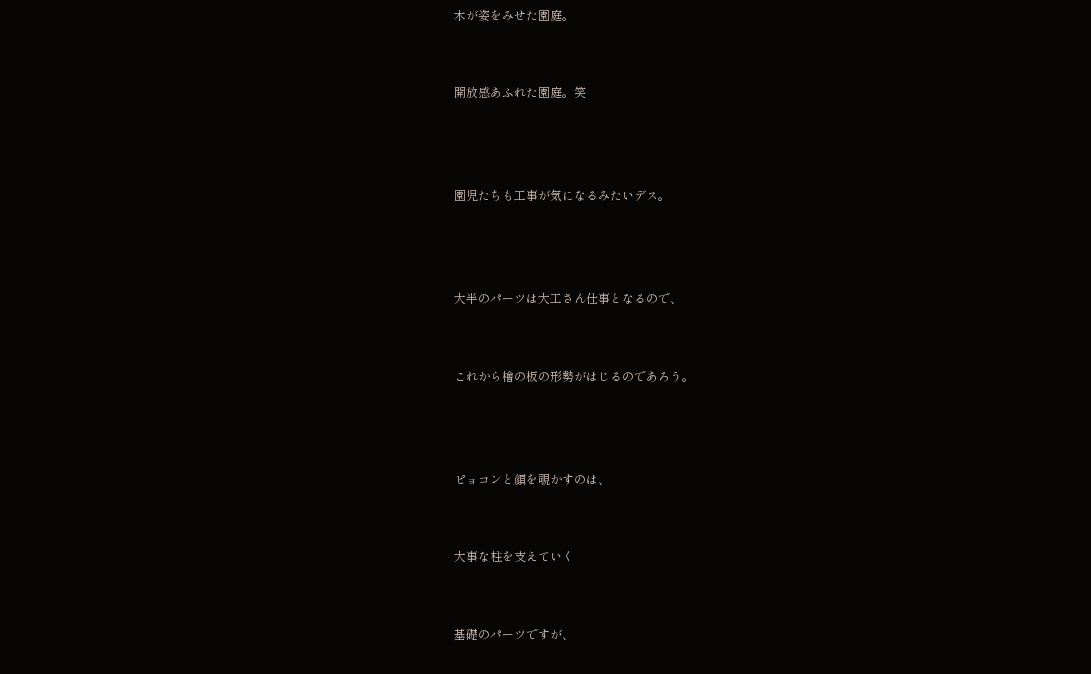木が姿をみせた園庭。


開放感あふれた園庭。笑



園児たちも工事が気になるみたいデス。



大半のパーツは大工さん仕事となるので、


これから檜の板の形勢がはじるのであろう。



ピョコンと顔を覗かすのは、


大事な柱を支えていく


基礎のパーツですが、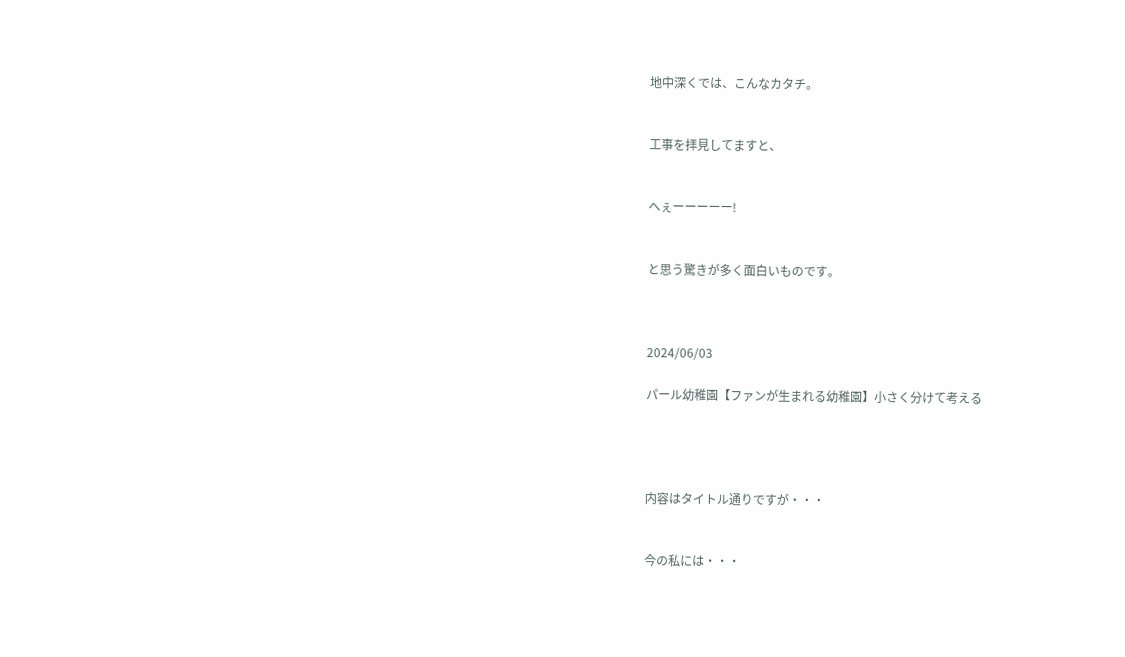地中深くでは、こんなカタチ。


工事を拝見してますと、


へぇーーーーー!


と思う驚きが多く面白いものです。



2024/06/03

パール幼稚園【ファンが生まれる幼稚園】小さく分けて考える




内容はタイトル通りですが・・・


今の私には・・・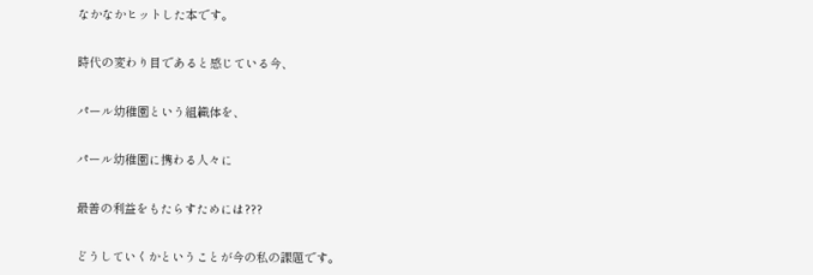なかなかヒットした本です。


時代の変わり目であると感じている今、


パール幼稚園という組織体を、


パール幼稚園に携わる人々に


最善の利益をもたらすためには???


どうしていくかということが今の私の課題です。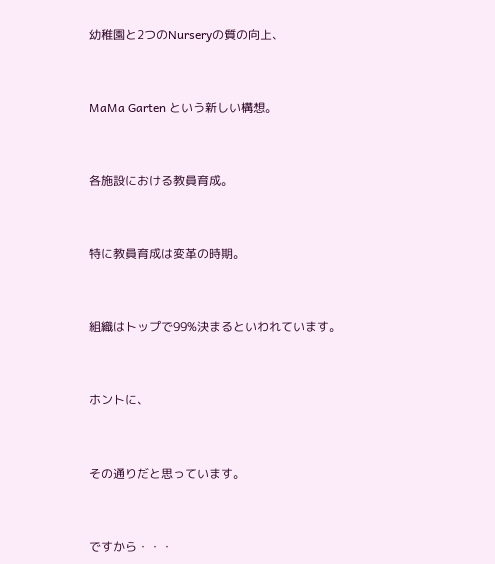幼稚園と2つのNurseryの質の向上、


MaMa Garten という新しい構想。


各施設における教員育成。


特に教員育成は変革の時期。


組織はトップで99%決まるといわれています。


ホントに、


その通りだと思っています。


ですから・・・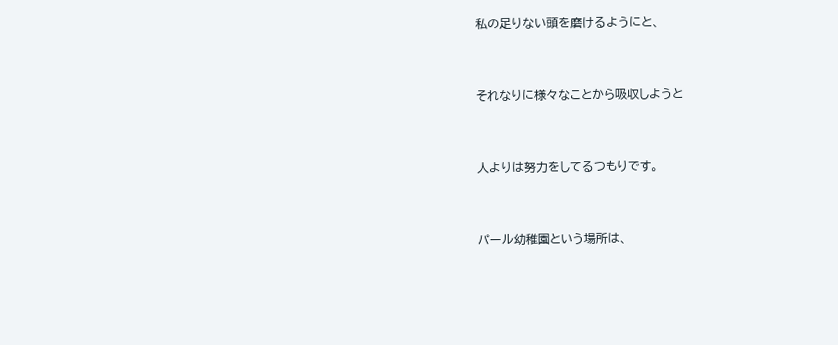私の足りない頭を磨けるようにと、


それなりに様々なことから吸収しようと


人よりは努力をしてるつもりです。


パール幼稚園という場所は、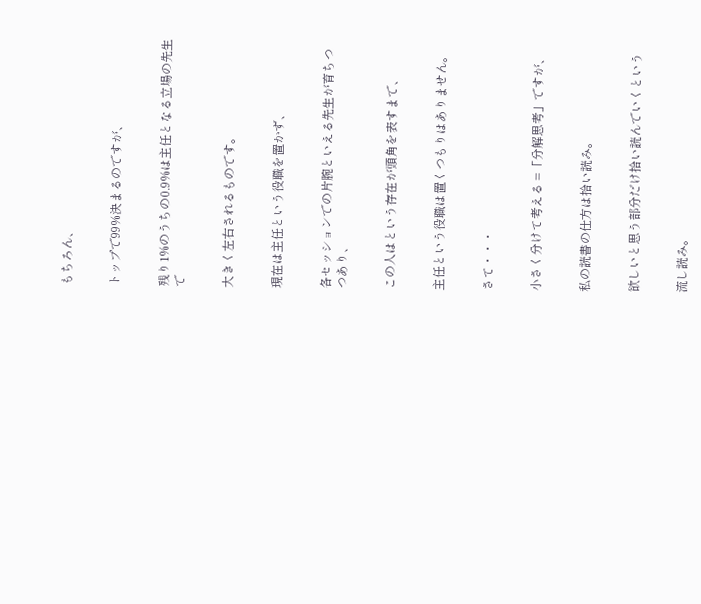もちろん、


トップで99%決まるのですが、


残り1%のうちの0.9%は主任となる立場の先生で


大きく左右されるものです。


現在は主任という役職を置かず、


各セッションでの片腕といえる先生が育ちつつあり、


この人はという存在が頭角を表すまで、


主任という役職は置くつもりはありません。


さて・・・


小さく分けて考える =「分解思考」ですが、


私の読書の仕方は拾い読み。


欲しいと思う部分だけ拾い読んでいくという


流し読み。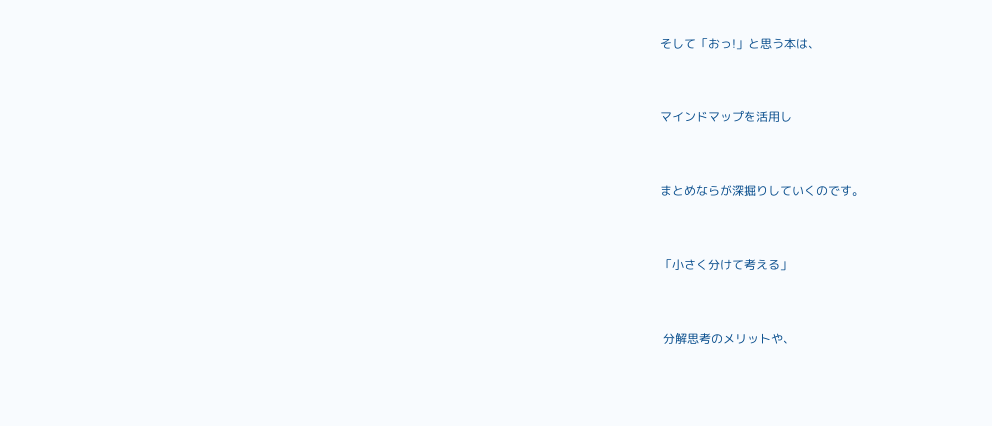そして「おっ!」と思う本は、


マインドマップを活用し


まとめならが深掘りしていくのです。


「小さく分けて考える」


 分解思考のメリットや、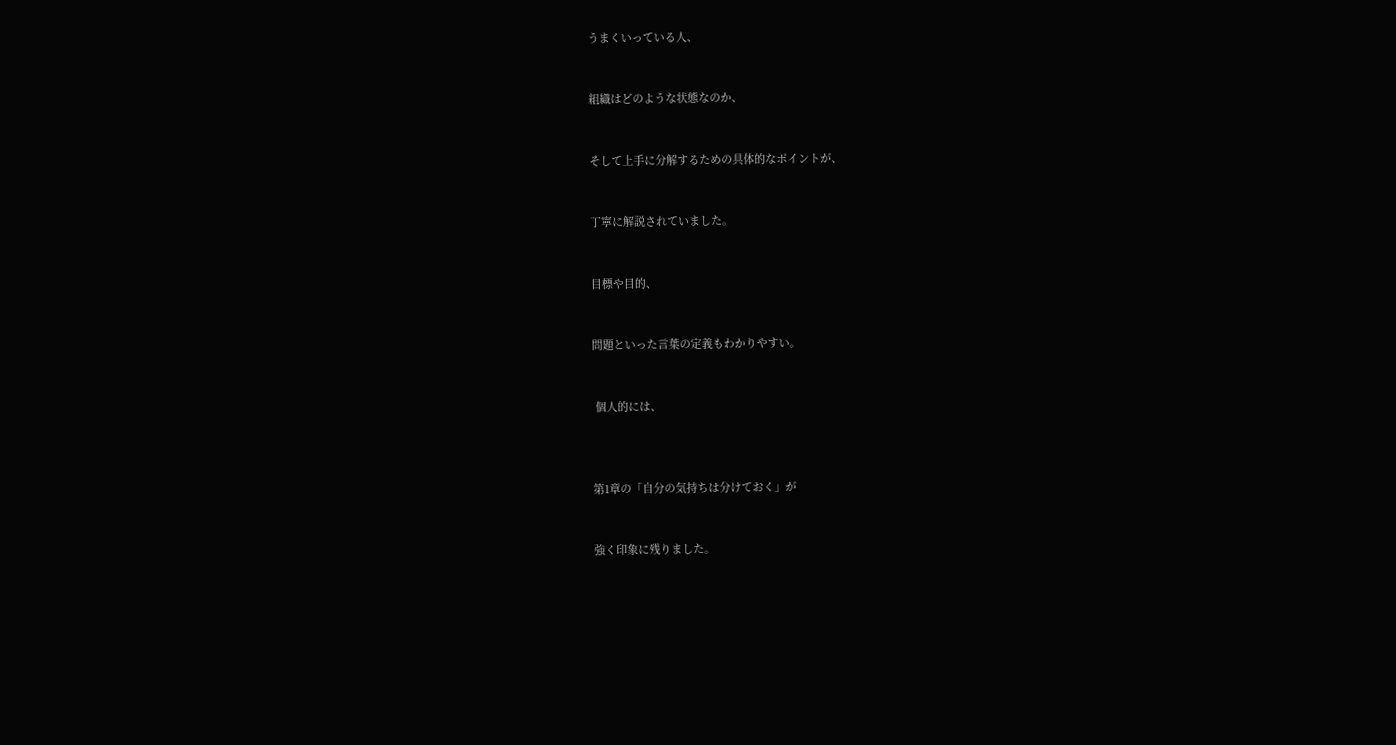うまくいっている人、


組織はどのような状態なのか、


そして上手に分解するための具体的なポイントが、


丁寧に解説されていました。


目標や目的、


問題といった言葉の定義もわかりやすい。


 個人的には、



第1章の「自分の気持ちは分けておく」が


強く印象に残りました。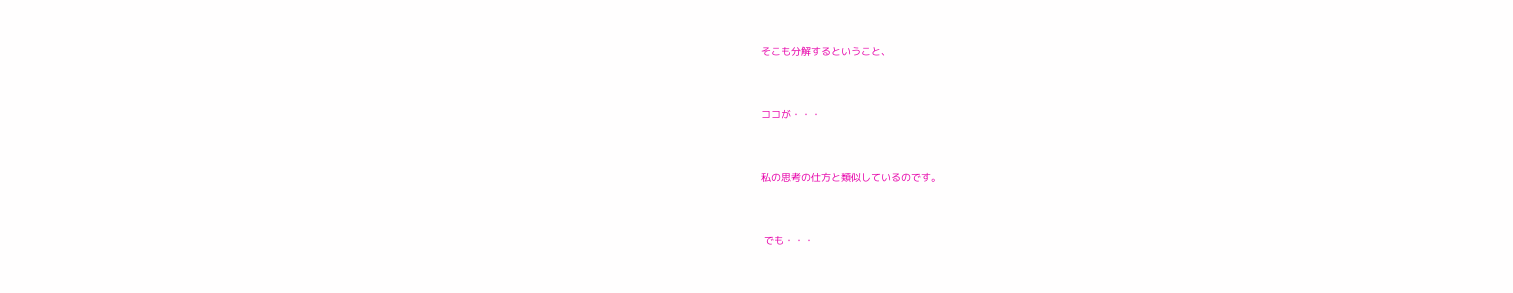そこも分解するということ、


ココが・・・


私の思考の仕方と類似しているのです。


 でも・・・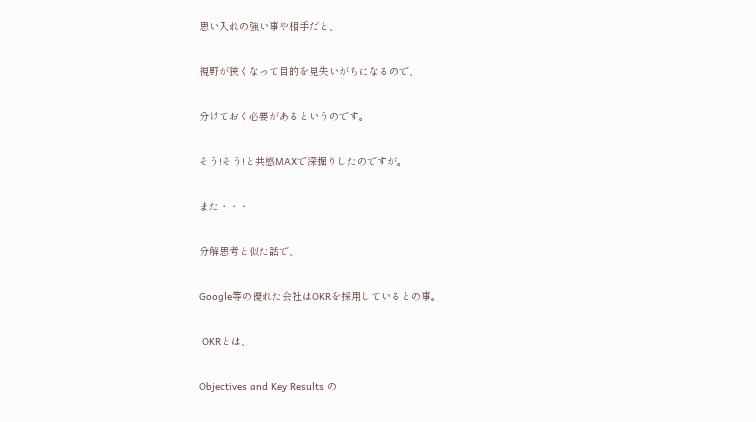思い入れの強い事や相手だと、


視野が狭くなって目的を見失いがちになるので、


分けておく必要があるというのです。


そう!そう!と共感MAXで深掘りしたのですが。


また・・・


分解思考と似た話で、


Google等の優れた会社はOKRを採用しているとの事。


 OKRとは、


Objectives and Key Results の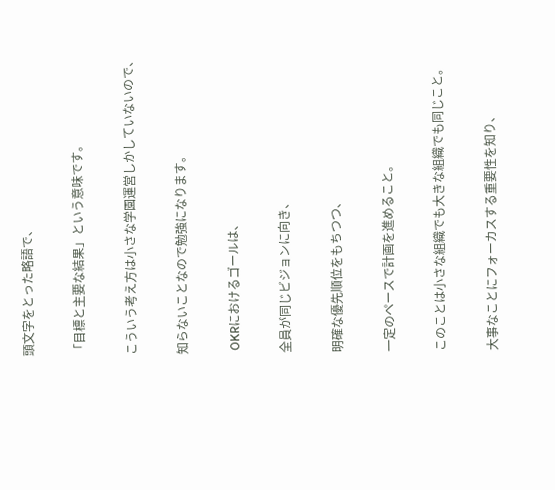頭文字をとった略語で、


「目標と主要な結果」という意味です。


こういう考え方は小さな学園運営しかしていないので、


知らないことなので勉強になります。


 OKRにおけるゴールは、


全員が同じビジョンに向き、


明確な優先順位をもちつつ、


一定のペースで計画を進めること。


このことは小さな組織でも大きな組織でも同じこと。


大事なことにフォーカスする重要性を知り、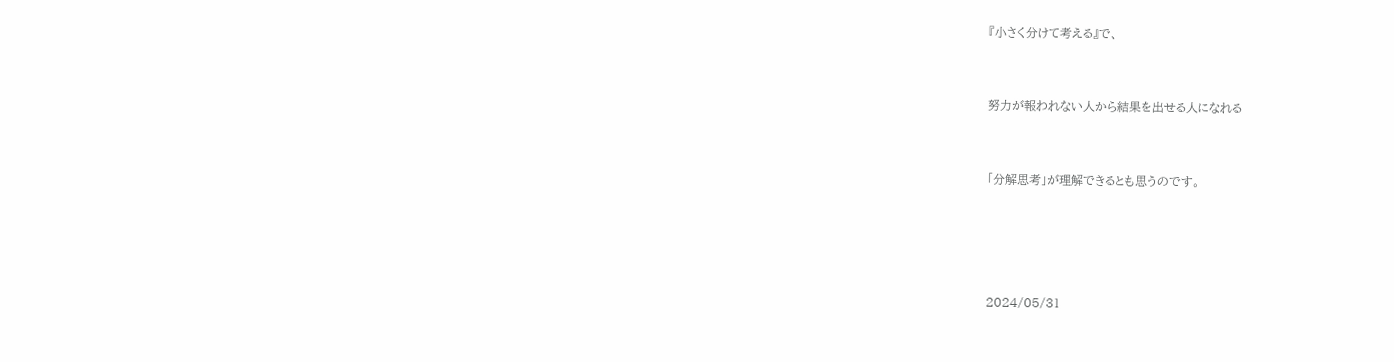『小さく分けて考える』で、


努力が報われない人から結果を出せる人になれる


「分解思考」が理解できるとも思うのです。




2024/05/31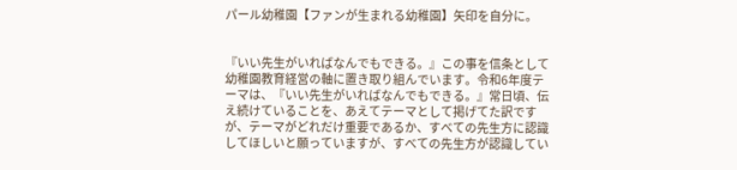パール幼稚園【ファンが生まれる幼稚園】矢印を自分に。


『いい先生がいればなんでもできる。』この事を信条として幼稚園教育経営の軸に置き取り組んでいます。令和6年度テーマは、『いい先生がいればなんでもできる。』常日頃、伝え続けていることを、あえてテーマとして掲げてた訳ですが、テーマがどれだけ重要であるか、すべての先生方に認識してほしいと願っていますが、すべての先生方が認識してい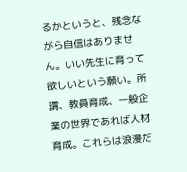るかというと、残念ながら自信はありません。いい先生に育って欲しいという願い。所謂、教員育成、一般企業の世界であれば人材育成。これらは浪漫だ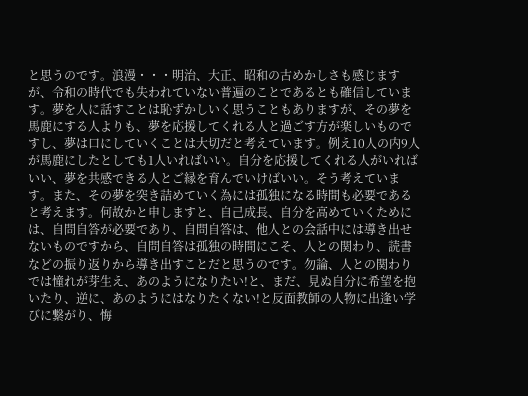と思うのです。浪漫・・・明治、大正、昭和の古めかしさも感じますが、令和の時代でも失われていない普遍のことであるとも確信しています。夢を人に話すことは恥ずかしいく思うこともありますが、その夢を馬鹿にする人よりも、夢を応援してくれる人と過ごす方が楽しいものですし、夢は口にしていくことは大切だと考えています。例え10人の内9人が馬鹿にしたとしても1人いればいい。自分を応援してくれる人がいればいい、夢を共感できる人とご縁を育んでいけばいい。そう考えています。また、その夢を突き詰めていく為には孤独になる時間も必要であると考えます。何故かと申しますと、自己成長、自分を高めていくためには、自問自答が必要であり、自問自答は、他人との会話中には導き出せないものですから、自問自答は孤独の時間にこそ、人との関わり、読書などの振り返りから導き出すことだと思うのです。勿論、人との関わりでは憧れが芽生え、あのようになりたい!と、まだ、見ぬ自分に希望を抱いたり、逆に、あのようにはなりたくない!と反面教師の人物に出逢い学びに繋がり、悔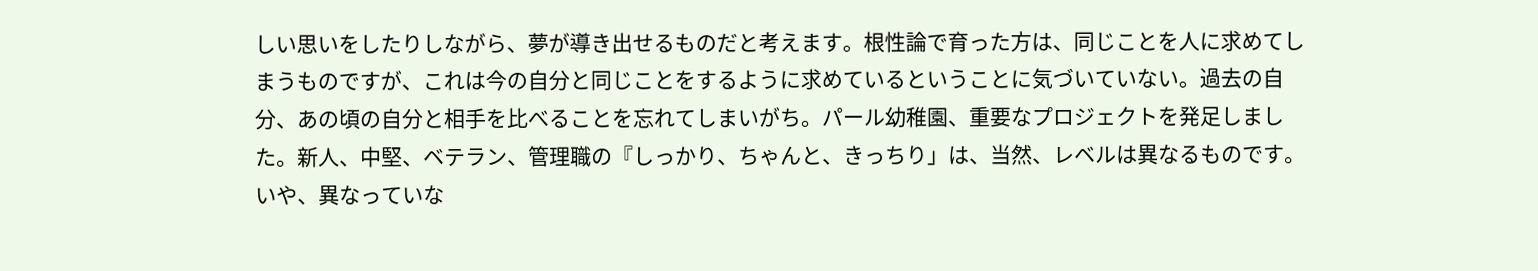しい思いをしたりしながら、夢が導き出せるものだと考えます。根性論で育った方は、同じことを人に求めてしまうものですが、これは今の自分と同じことをするように求めているということに気づいていない。過去の自分、あの頃の自分と相手を比べることを忘れてしまいがち。パール幼稚園、重要なプロジェクトを発足しました。新人、中堅、ベテラン、管理職の『しっかり、ちゃんと、きっちり」は、当然、レベルは異なるものです。いや、異なっていな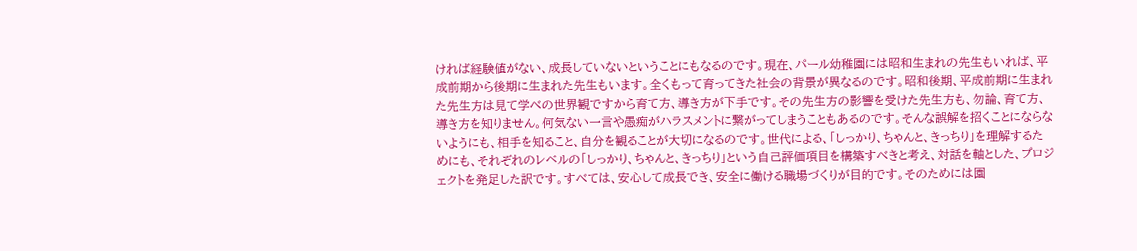ければ経験値がない、成長していないということにもなるのです。現在、パール幼稚園には昭和生まれの先生もいれば、平成前期から後期に生まれた先生もいます。全くもって育ってきた社会の背景が異なるのです。昭和後期、平成前期に生まれた先生方は見て学べの世界観ですから育て方、導き方が下手です。その先生方の影響を受けた先生方も、勿論、育て方、導き方を知りません。何気ない一言や愚痴がハラスメントに繋がってしまうこともあるのです。そんな誤解を招くことにならないようにも、相手を知ること、自分を観ることが大切になるのです。世代による、「しっかり、ちゃんと、きっちり」を理解するためにも、それぞれのレベルの「しっかり、ちゃんと、きっちり」という自己評価項目を構築すべきと考え、対話を軸とした、プロジェクトを発足した訳です。すべては、安心して成長でき、安全に働ける職場づくりが目的です。そのためには園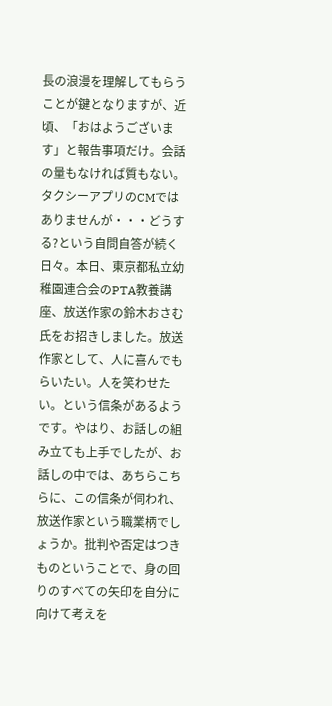長の浪漫を理解してもらうことが鍵となりますが、近頃、「おはようございます」と報告事項だけ。会話の量もなければ質もない。タクシーアプリのCMではありませんが・・・どうする?という自問自答が続く日々。本日、東京都私立幼稚園連合会のPTA教養講座、放送作家の鈴木おさむ氏をお招きしました。放送作家として、人に喜んでもらいたい。人を笑わせたい。という信条があるようです。やはり、お話しの組み立ても上手でしたが、お話しの中では、あちらこちらに、この信条が伺われ、放送作家という職業柄でしょうか。批判や否定はつきものということで、身の回りのすべての矢印を自分に向けて考えを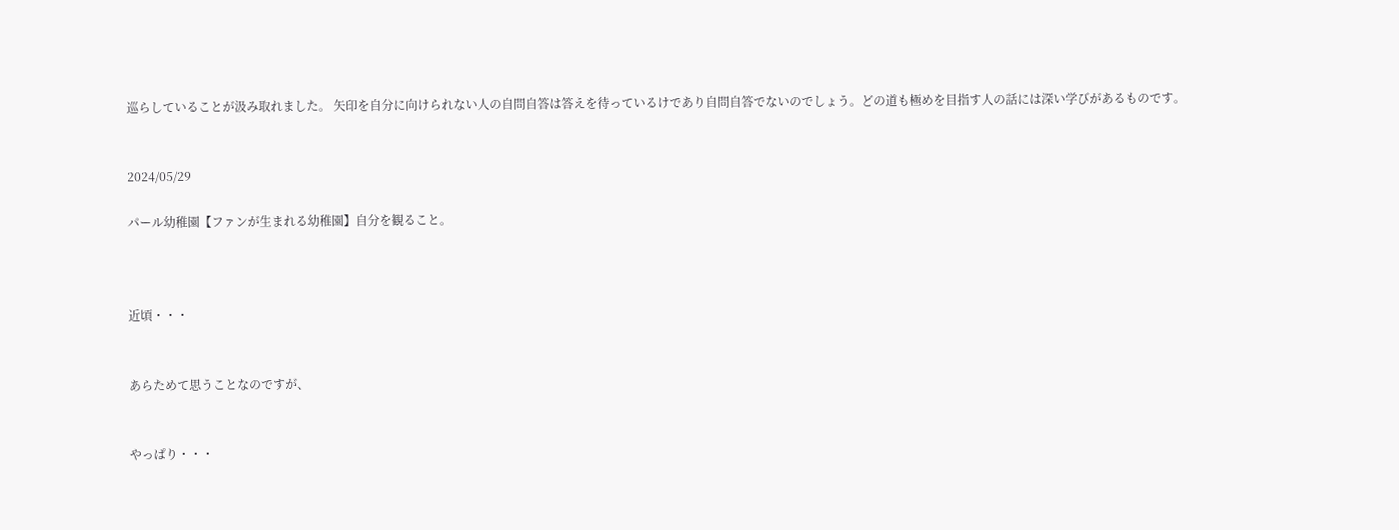巡らしていることが汲み取れました。 矢印を自分に向けられない人の自問自答は答えを待っているけであり自問自答でないのでしょう。どの道も極めを目指す人の話には深い学びがあるものです。


2024/05/29

パール幼稚園【ファンが生まれる幼稚園】自分を観ること。



近頃・・・


あらためて思うことなのですが、


やっぱり・・・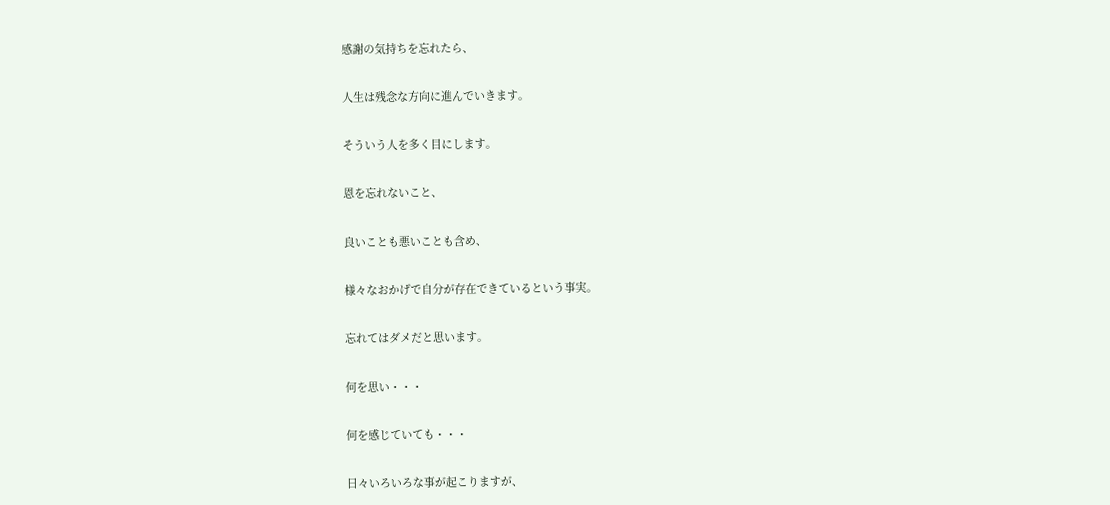感謝の気持ちを忘れたら、


人生は残念な方向に進んでいきます。


そういう人を多く目にします。


恩を忘れないこと、


良いことも悪いことも含め、


様々なおかげで自分が存在できているという事実。


忘れてはダメだと思います。


何を思い・・・


何を感じていても・・・


日々いろいろな事が起こりますが、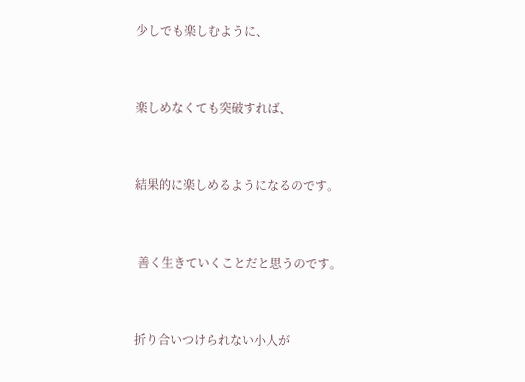少しでも楽しむように、


楽しめなくても突破すれば、


結果的に楽しめるようになるのです。


 善く生きていくことだと思うのです。


折り合いつけられない小人が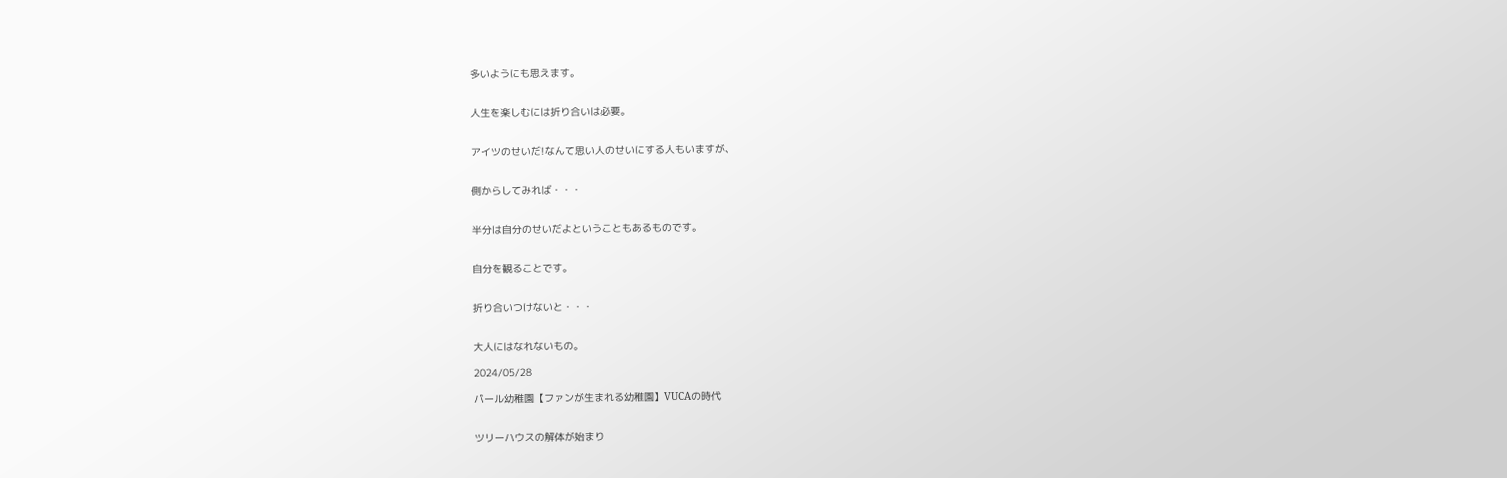多いようにも思えます。


人生を楽しむには折り合いは必要。


アイツのせいだ!なんて思い人のせいにする人もいますが、


側からしてみれば・・・


半分は自分のせいだよということもあるものです。


自分を観ることです。


折り合いつけないと・・・


大人にはなれないもの。

2024/05/28

パール幼稚園【ファンが生まれる幼稚園】VUCAの時代


ツリーハウスの解体が始まり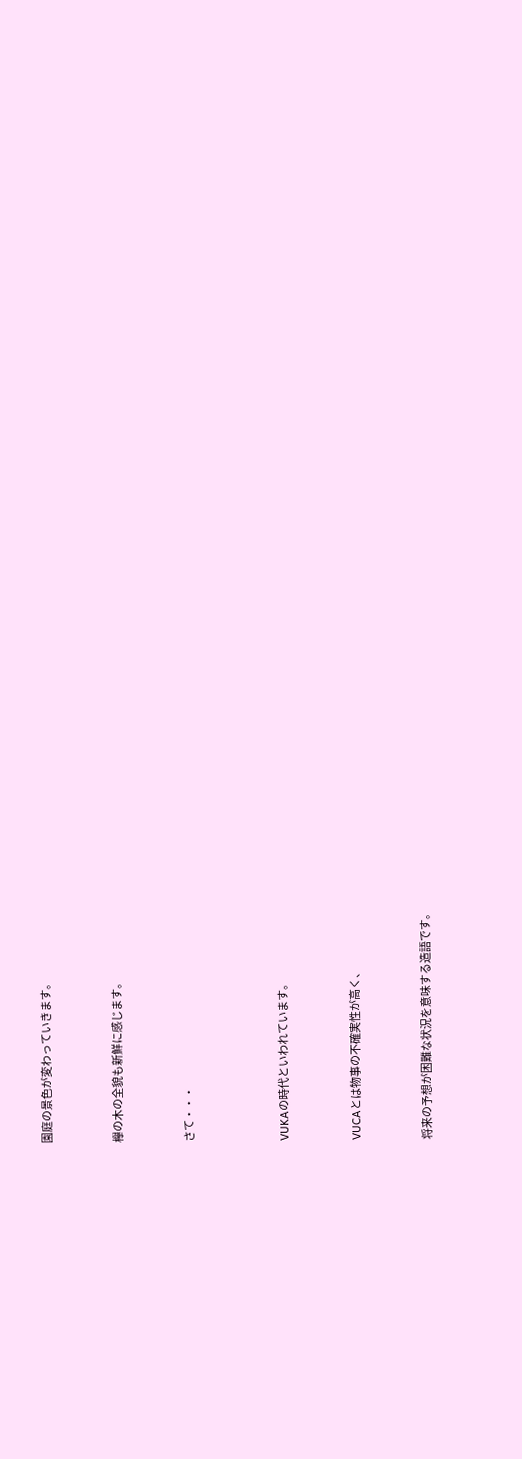園庭の景色が変わっていきます。


欅の木の全貌も新鮮に感じます。


さて・・・



VUKAの時代といわれています。


VUCAとは物事の不確実性が高く、


将来の予想が困難な状況を意味する造語です。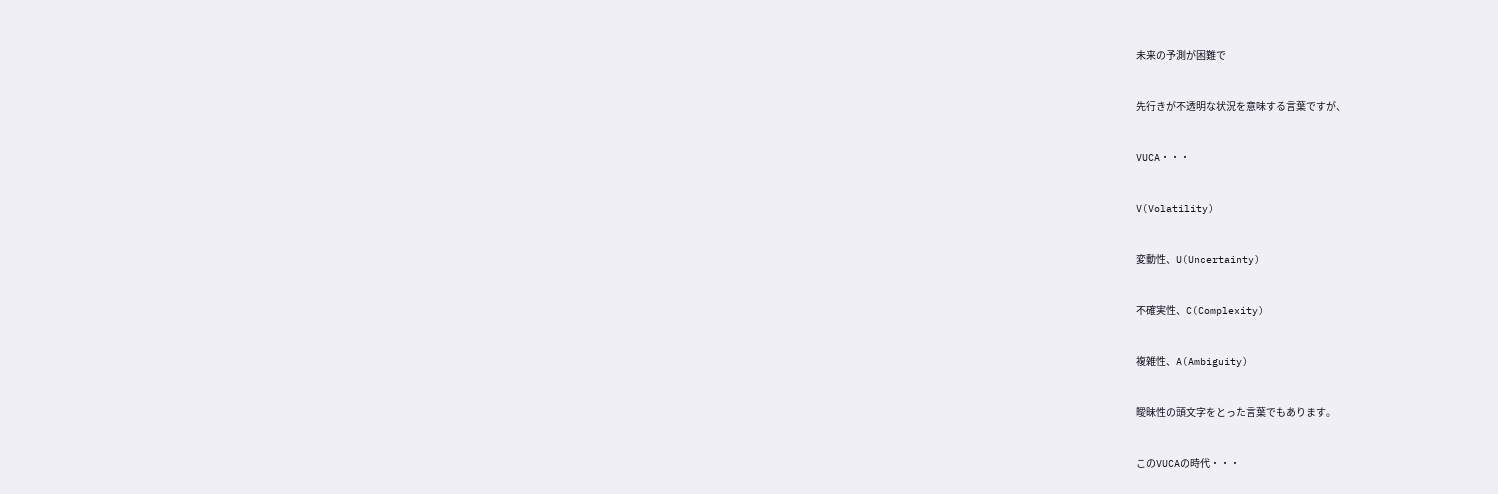未来の予測が困難で


先行きが不透明な状況を意味する言葉ですが、


VUCA・・・


V(Volatility)


変動性、U(Uncertainty)


不確実性、C(Complexity)


複雑性、A(Ambiguity)


曖昧性の頭文字をとった言葉でもあります。


このVUCAの時代・・・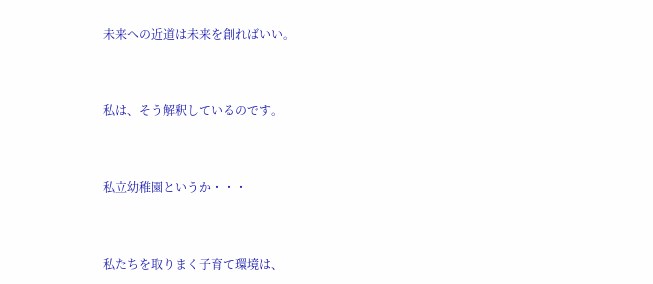未来への近道は未来を創ればいい。


私は、そう解釈しているのです。


私立幼稚園というか・・・


私たちを取りまく子育て環境は、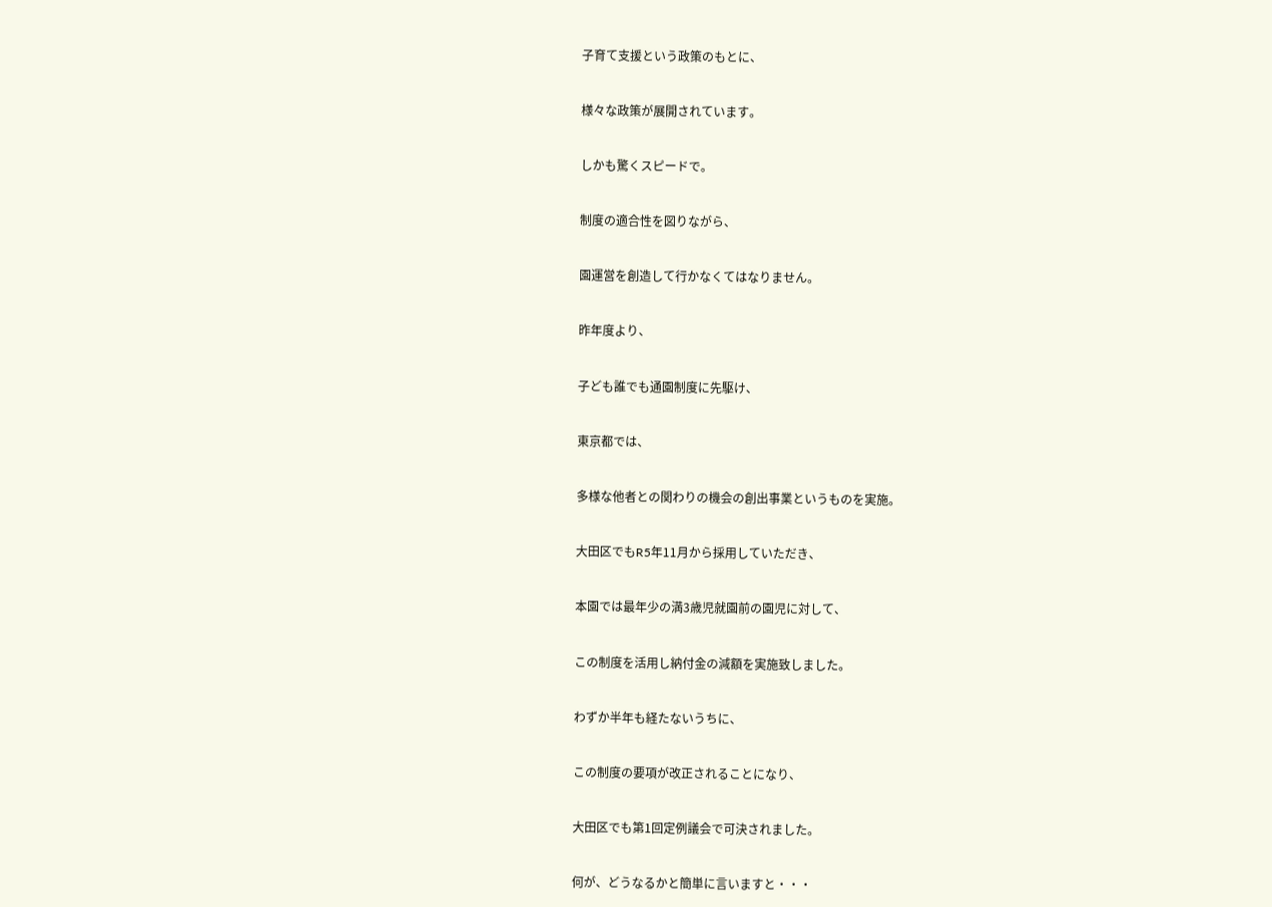子育て支援という政策のもとに、


様々な政策が展開されています。


しかも驚くスピードで。


制度の適合性を図りながら、


園運営を創造して行かなくてはなりません。


昨年度より、


子ども誰でも通園制度に先駆け、


東京都では、


多様な他者との関わりの機会の創出事業というものを実施。


大田区でもR5年11月から採用していただき、


本園では最年少の満3歳児就園前の園児に対して、


この制度を活用し納付金の減額を実施致しました。


わずか半年も経たないうちに、


この制度の要項が改正されることになり、


大田区でも第1回定例議会で可決されました。


何が、どうなるかと簡単に言いますと・・・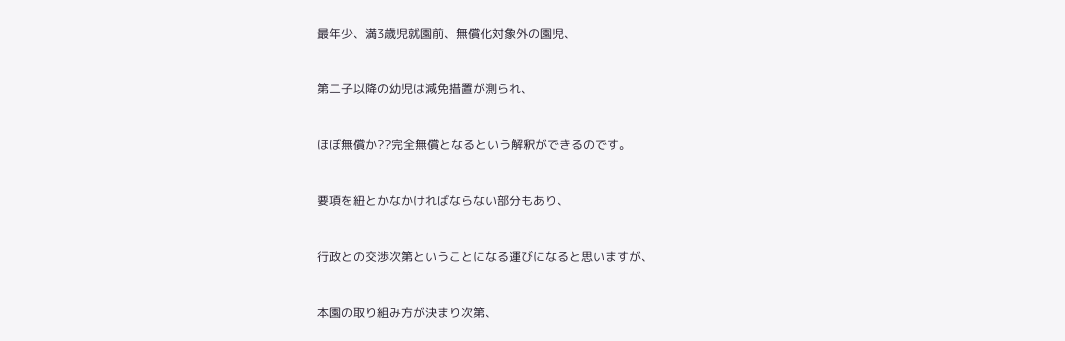最年少、満3歳児就園前、無償化対象外の園児、


第二子以降の幼児は減免措置が測られ、


ほぼ無償か??完全無償となるという解釈ができるのです。


要項を紐とかなかければならない部分もあり、


行政との交渉次第ということになる運びになると思いますが、


本園の取り組み方が決まり次第、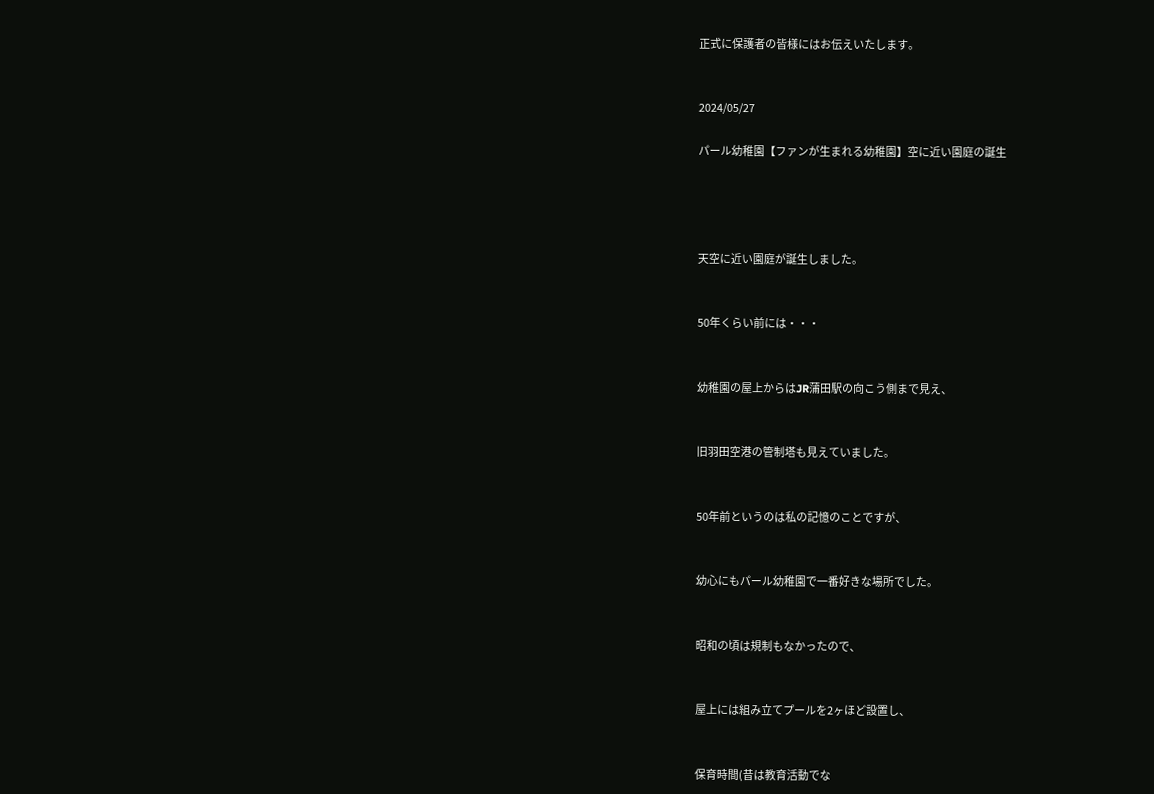正式に保護者の皆様にはお伝えいたします。


2024/05/27

パール幼稚園【ファンが生まれる幼稚園】空に近い園庭の誕生




天空に近い園庭が誕生しました。


50年くらい前には・・・


幼稚園の屋上からはJR蒲田駅の向こう側まで見え、


旧羽田空港の管制塔も見えていました。


50年前というのは私の記憶のことですが、


幼心にもパール幼稚園で一番好きな場所でした。


昭和の頃は規制もなかったので、


屋上には組み立てプールを2ヶほど設置し、


保育時間(昔は教育活動でな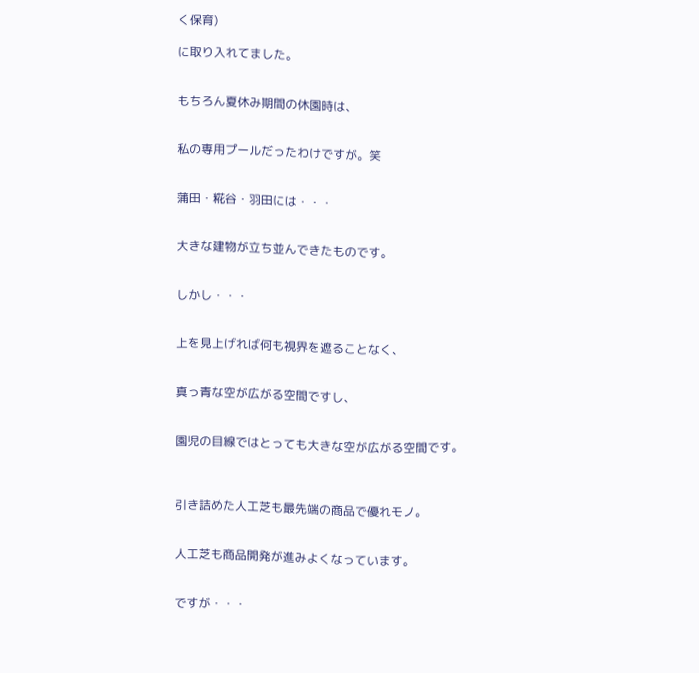く保育)

に取り入れてました。


もちろん夏休み期間の休園時は、


私の専用プールだったわけですが。笑


蒲田・糀谷・羽田には・・・


大きな建物が立ち並んできたものです。


しかし・・・


上を見上げれば何も視界を遮ることなく、


真っ青な空が広がる空間ですし、


園児の目線ではとっても大きな空が広がる空間です。



引き詰めた人工芝も最先端の商品で優れモノ。


人工芝も商品開発が進みよくなっています。


ですが・・・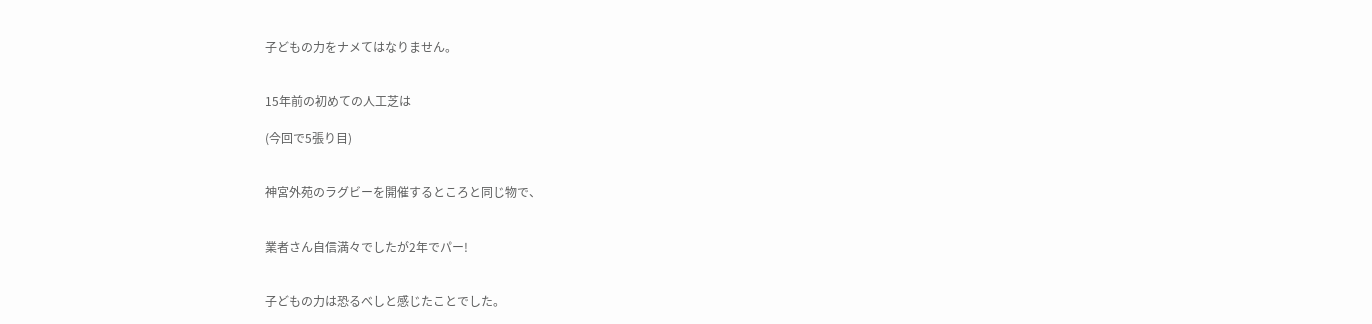子どもの力をナメてはなりません。


15年前の初めての人工芝は

(今回で5張り目)


神宮外苑のラグビーを開催するところと同じ物で、


業者さん自信満々でしたが2年でパー!


子どもの力は恐るべしと感じたことでした。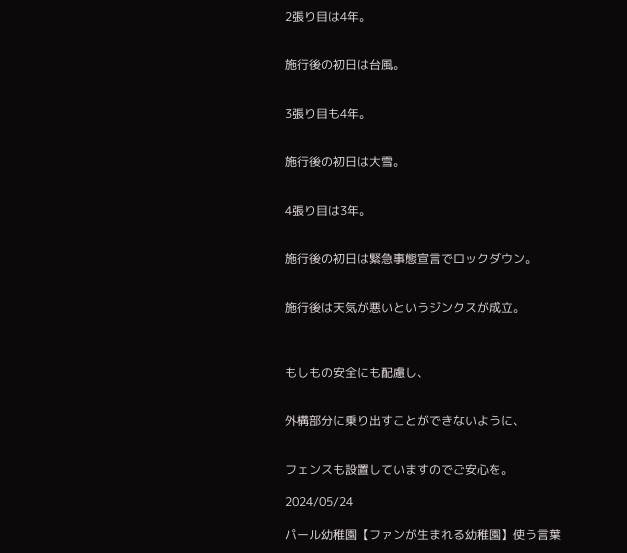2張り目は4年。


施行後の初日は台風。


3張り目も4年。


施行後の初日は大雪。


4張り目は3年。


施行後の初日は緊急事態宣言でロックダウン。


施行後は天気が悪いというジンクスが成立。



もしもの安全にも配慮し、


外構部分に乗り出すことができないように、


フェンスも設置していますのでご安心を。

2024/05/24

パール幼稚園【ファンが生まれる幼稚園】使う言葉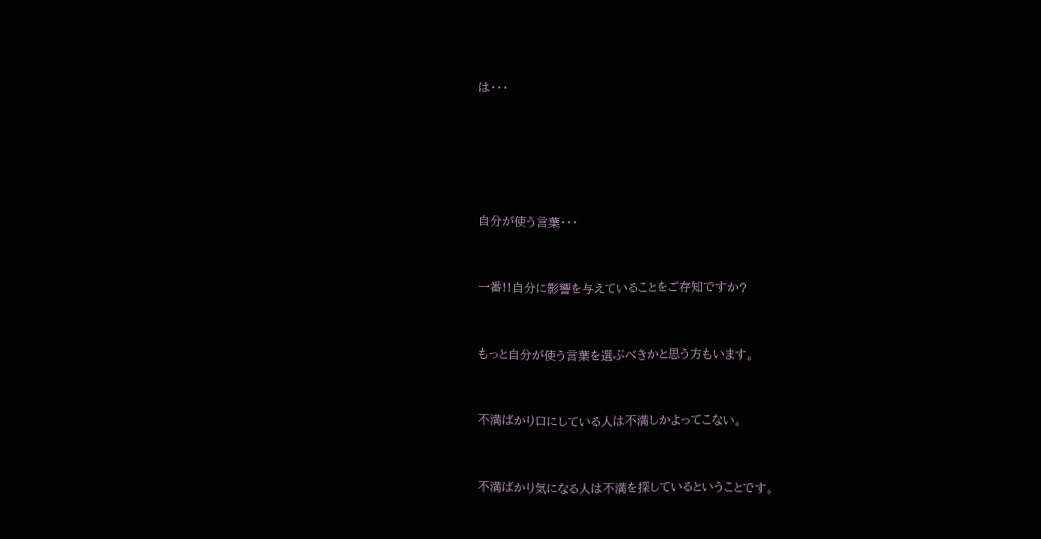は・・・





自分が使う言葉・・・


一番!!自分に影響を与えていることをご存知ですか?


もっと自分が使う言葉を選ぶべきかと思う方もいます。


不満ばかり口にしている人は不満しかよってこない。


不満ばかり気になる人は不満を探しているということです。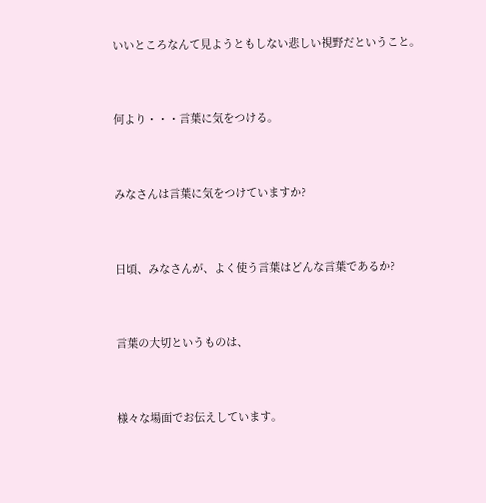いいところなんて見ようともしない悲しい視野だということ。


何より・・・言葉に気をつける。


みなさんは言葉に気をつけていますか?


日頃、みなさんが、よく使う言葉はどんな言葉であるか?


言葉の大切というものは、


様々な場面でお伝えしています。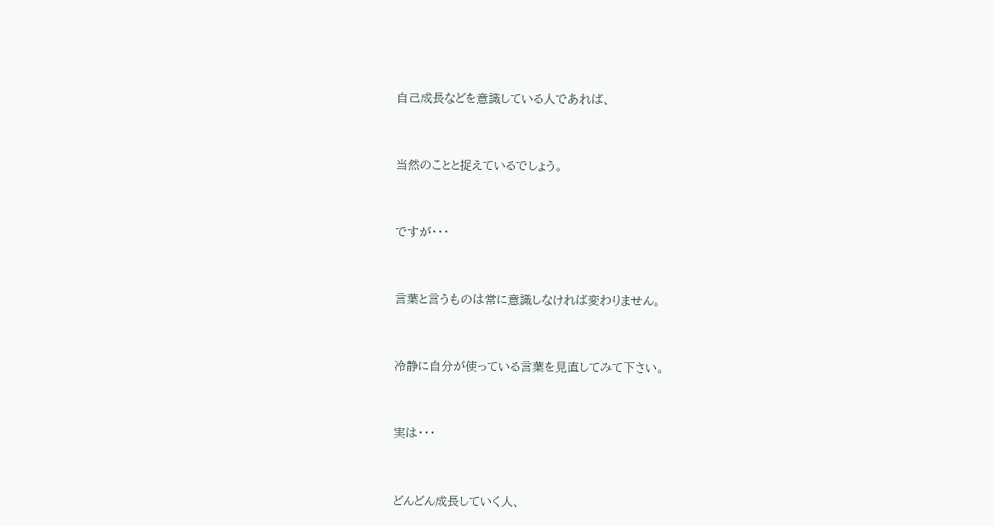自己成長などを意識している人であれば、


当然のことと捉えているでしょう。


ですが・・・


言葉と言うものは常に意識しなければ変わりません。


冷静に自分が使っている言葉を見直してみて下さい。


実は・・・


どんどん成長していく人、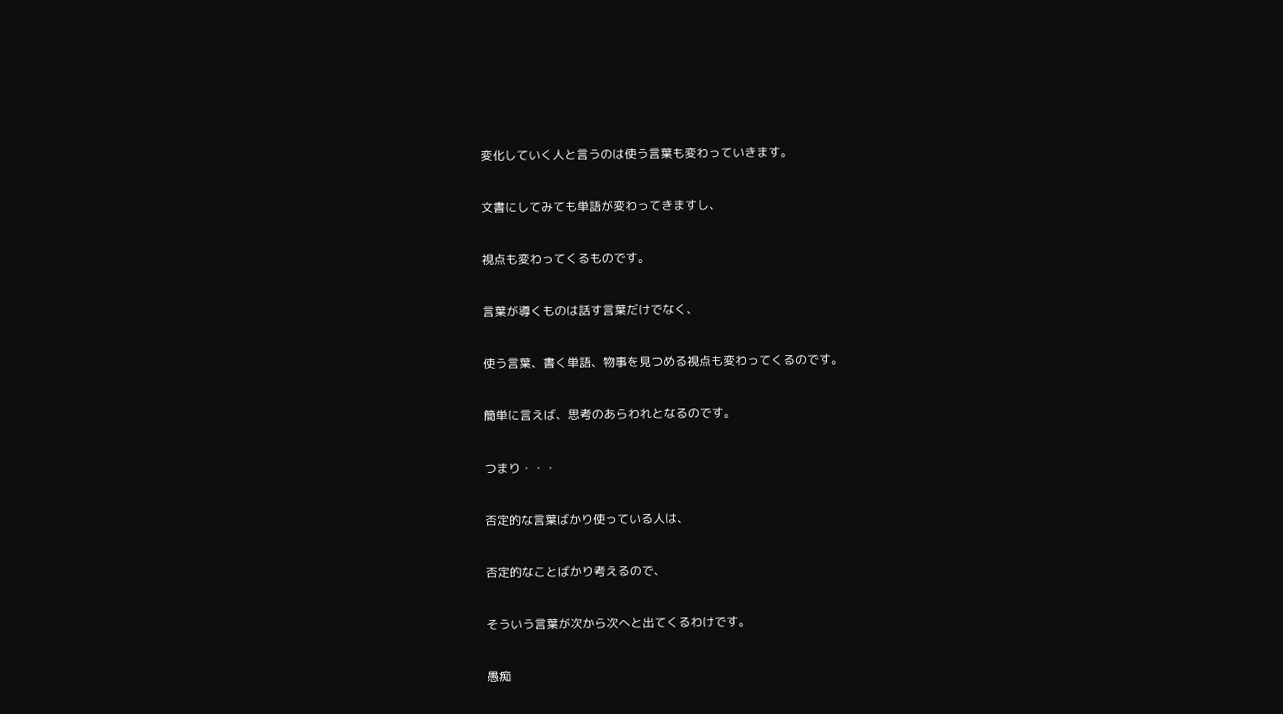変化していく人と言うのは使う言葉も変わっていきます。


文書にしてみても単語が変わってきますし、


視点も変わってくるものです。


言葉が導くものは話す言葉だけでなく、


使う言葉、書く単語、物事を見つめる視点も変わってくるのです。


簡単に言えば、思考のあらわれとなるのです。


つまり・・・


否定的な言葉ばかり使っている人は、


否定的なことばかり考えるので、


そういう言葉が次から次へと出てくるわけです。


愚痴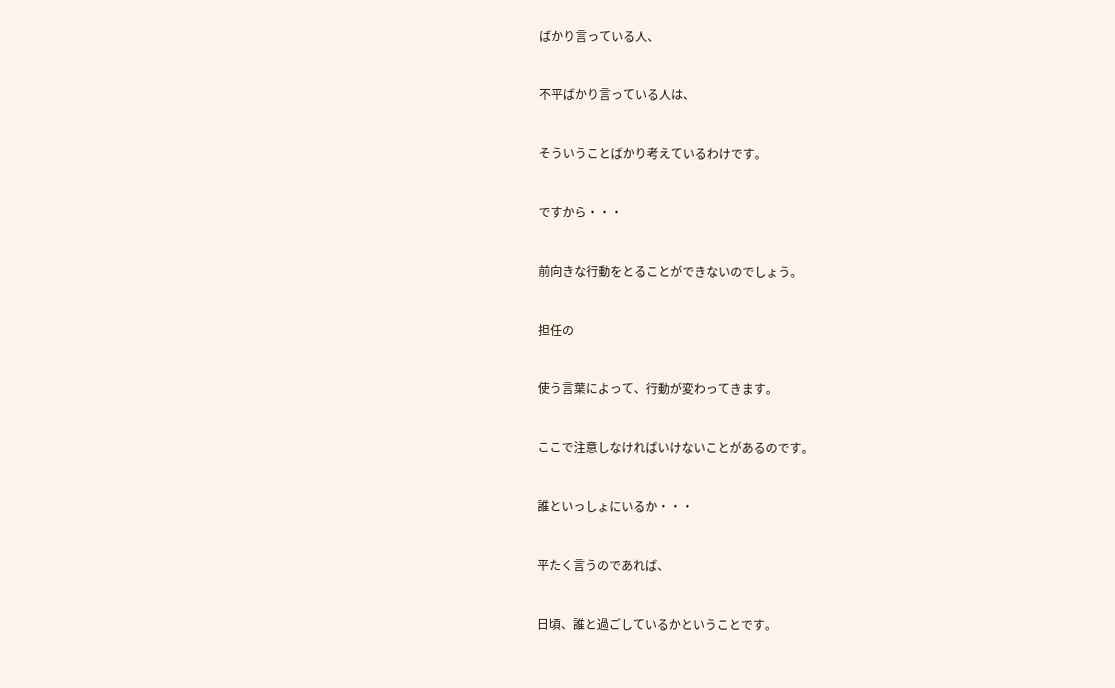ばかり言っている人、


不平ばかり言っている人は、


そういうことばかり考えているわけです。


ですから・・・


前向きな行動をとることができないのでしょう。


担任の


使う言葉によって、行動が変わってきます。


ここで注意しなければいけないことがあるのです。


誰といっしょにいるか・・・


平たく言うのであれば、


日頃、誰と過ごしているかということです。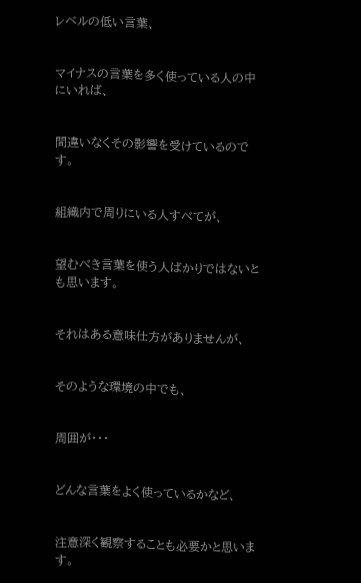レベルの低い言葉、


マイナスの言葉を多く使っている人の中にいれば、


間違いなくその影響を受けているのです。


組織内で周りにいる人すべてが、


望むべき言葉を使う人ばかりではないとも思います。


それはある意味仕方がありませんが、


そのような環境の中でも、


周囲が・・・


どんな言葉をよく使っているかなど、


注意深く観察することも必要かと思います。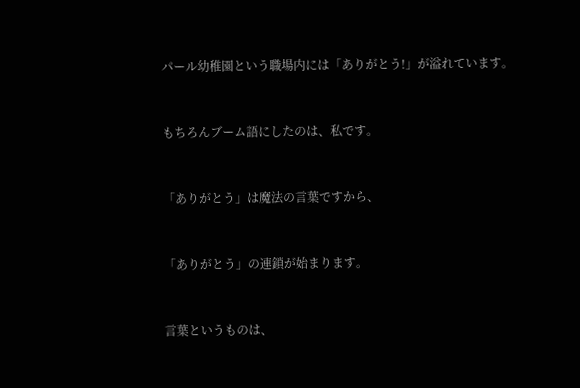パール幼稚園という職場内には「ありがとう!」が溢れています。


もちろんブーム語にしたのは、私です。


「ありがとう」は魔法の言葉ですから、


「ありがとう」の連鎖が始まります。


言葉というものは、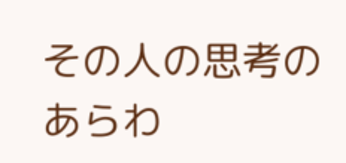その人の思考のあらわ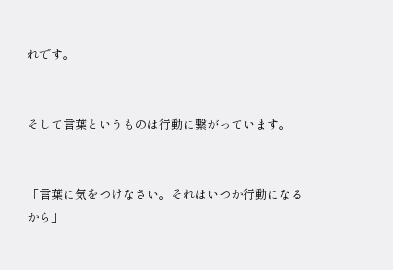れです。


そして言葉というものは行動に繋がっています。


「言葉に気をつけなさい。それはいつか行動になるから」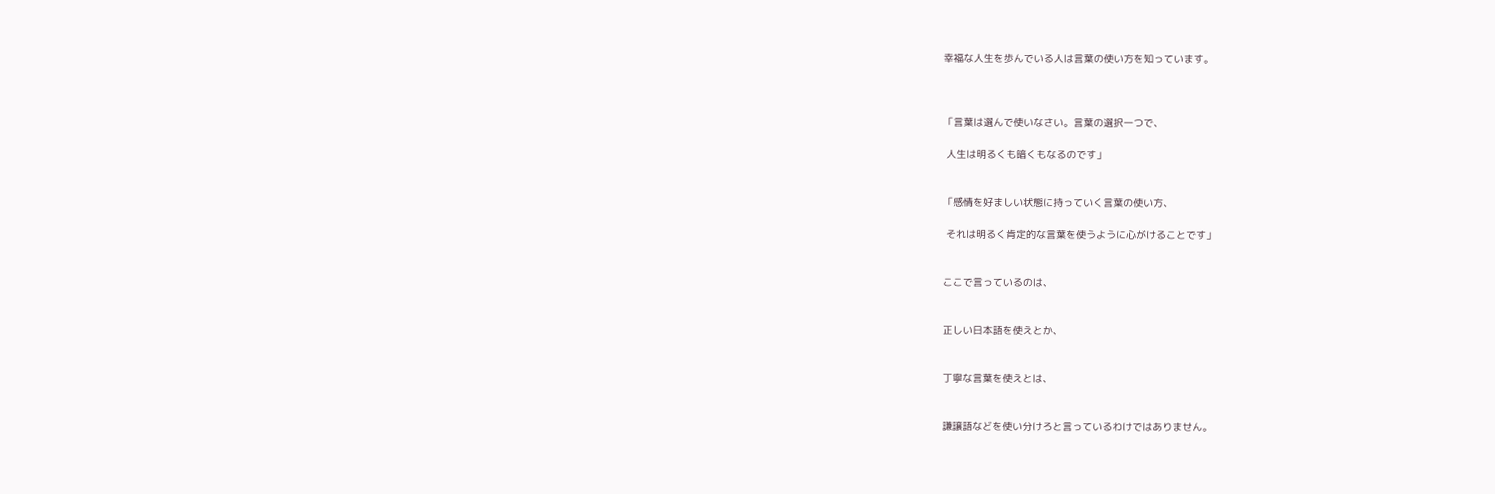幸福な人生を歩んでいる人は言葉の使い方を知っています。



「言葉は選んで使いなさい。言葉の選択一つで、

 人生は明るくも暗くもなるのです」


「感情を好ましい状態に持っていく言葉の使い方、

 それは明るく肯定的な言葉を使うように心がけることです」


ここで言っているのは、


正しい日本語を使えとか、


丁寧な言葉を使えとは、


謙譲語などを使い分けろと言っているわけではありません。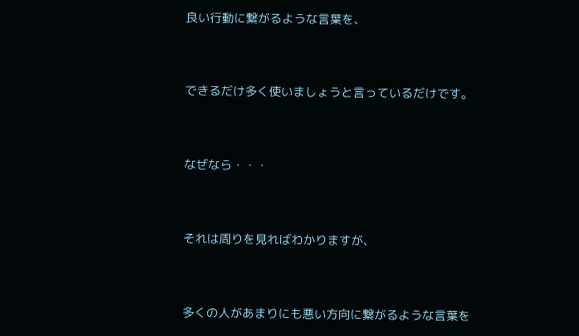良い行動に繋がるような言葉を、


できるだけ多く使いましょうと言っているだけです。


なぜなら・・・


それは周りを見ればわかりますが、


多くの人があまりにも悪い方向に繋がるような言葉を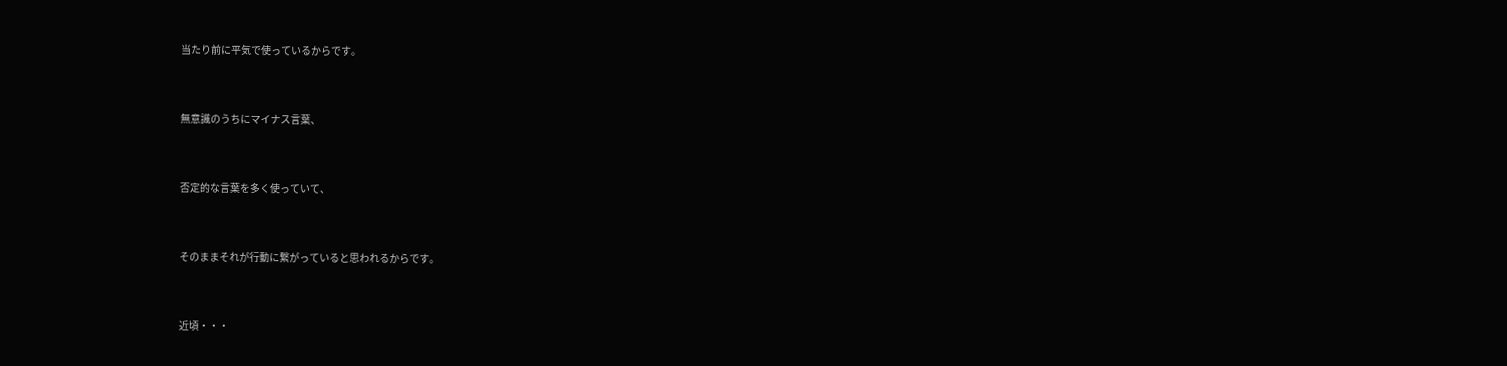当たり前に平気で使っているからです。


無意識のうちにマイナス言葉、


否定的な言葉を多く使っていて、


そのままそれが行動に繋がっていると思われるからです。


近頃・・・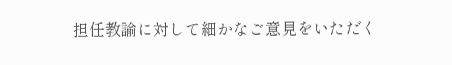担任教諭に対して細かなご意見をいただく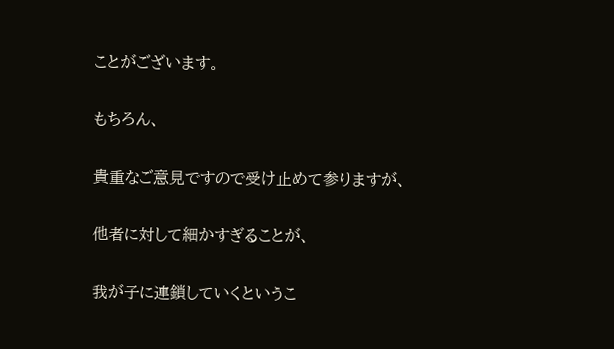ことがございます。


もちろん、


貴重なご意見ですので受け止めて参りますが、


他者に対して細かすぎることが、


我が子に連鎖していくというこ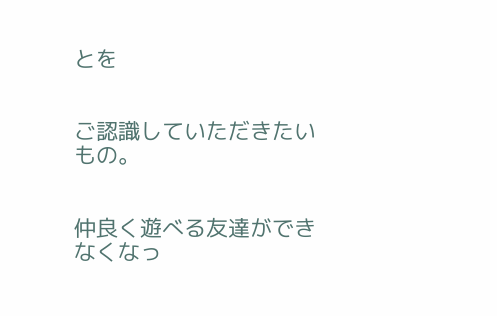とを


ご認識していただきたいもの。


仲良く遊べる友達ができなくなっ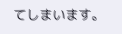てしまいます。